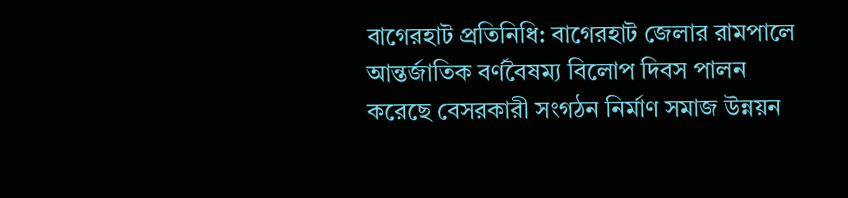বাগেরহাট প্রতিনিধি: বাগেরহাট জেলার রামপালে আন্তর্জাতিক বর্ণবৈষম্য বিলোপ দিবস পালন করেছে বেসরকারী সংগঠন নির্মাণ সমাজ উন্নয়ন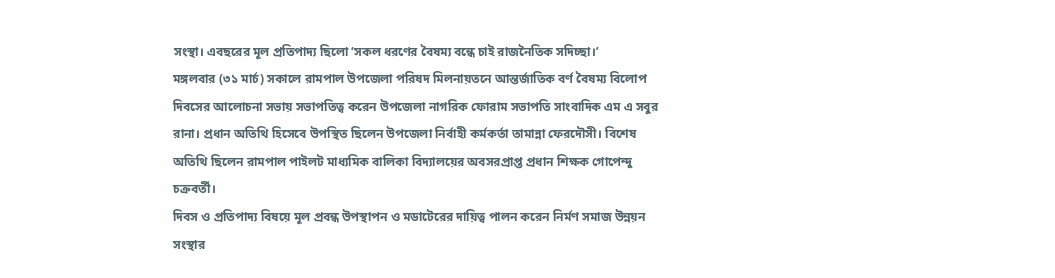সংস্থা। এবছরের মূল প্রতিপাদ্য ছিলো ‘সকল ধরণের বৈষম্য বন্ধে চাই রাজনৈতিক সদিচ্ছা।’
মঙ্গলবার (৩১ মার্চ) সকালে রামপাল উপজেলা পরিষদ মিলনায়তনে আন্তর্জাতিক বর্ণ বৈষম্য বিলোপ দিবসের আলোচনা সভায় সভাপতিত্ব করেন উপজেলা নাগরিক ফোরাম সভাপতি সাংবাদিক এম এ সবুর রানা। প্রধান অতিথি হিসেবে উপস্থিত ছিলেন উপজেলা নির্বাহী কর্মকর্তা তামান্না ফেরদৌসী। বিশেষ অতিথি ছিলেন রামপাল পাইলট মাধ্যমিক বালিকা বিদ্যালয়ের অবসরপ্রাপ্ত প্রধান শিক্ষক গোপেন্দু চক্রবর্তী।
দিবস ও প্রতিপাদ্য বিষয়ে মূল প্রবন্ধ উপস্থাপন ও মডাটেরের দায়িত্ব পালন করেন নির্মণ সমাজ উন্নয়ন সংস্থার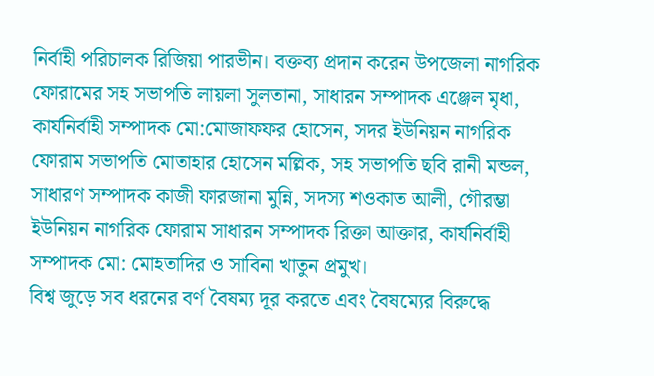নির্বাহী পরিচালক রিজিয়া পারভীন। বক্তব্য প্রদান করেন উপজেলা নাগরিক ফোরামের সহ সভাপতি লায়লা সুলতানা, সাধারন সম্পাদক এঞ্জেল মৃধা, কার্যনির্বাহী সম্পাদক মো:মোজাফফর হোসেন, সদর ইউনিয়ন নাগরিক ফোরাম সভাপতি মোতাহার হোসেন মল্লিক, সহ সভাপতি ছবি রানী মন্ডল, সাধারণ সম্পাদক কাজী ফারজানা মুন্নি, সদস্য শওকাত আলী, গৌরম্ভা ইউনিয়ন নাগরিক ফোরাম সাধারন সম্পাদক রিক্তা আক্তার, কার্যনির্বাহী সম্পাদক মো: মোহতাদির ও সাবিনা খাতুন প্রমুখ।
বিশ্ব জুড়ে সব ধরনের বর্ণ বৈষম্য দূর করতে এবং বৈষম্যের বিরুদ্ধে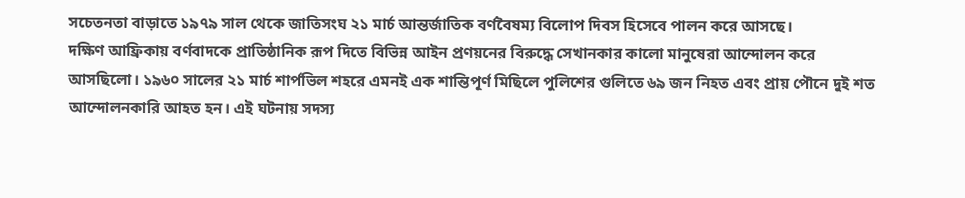সচেতনতা বাড়াতে ১৯৭৯ সাল থেকে জাতিসংঘ ২১ মার্চ আন্তর্জাতিক বর্ণবৈষম্য বিলোপ দিবস হিসেবে পালন করে আসছে।
দক্ষিণ আফ্রিকায় বর্ণবাদকে প্রাতিষ্ঠানিক রূপ দিতে বিভিন্ন আইন প্রণয়নের বিরুদ্ধে সেখানকার কালো মানুষেরা আন্দোলন করে আসছিলো। ১৯৬০ সালের ২১ মার্চ শার্পভিল শহরে এমনই এক শান্তিপূর্ণ মিছিলে পুলিশের গুলিতে ৬৯ জন নিহত এবং প্রায় পৌনে দুই শত আন্দোলনকারি আহত হন। এই ঘটনায় সদস্য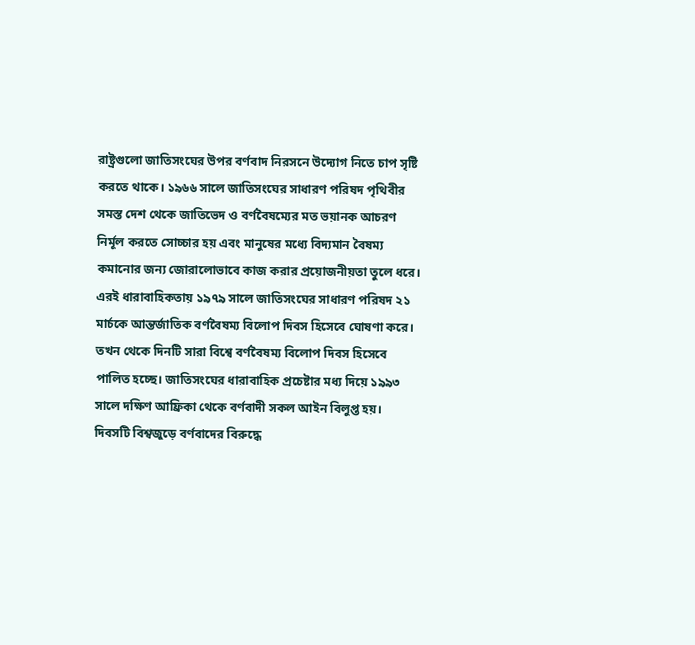রাষ্ট্রগুলো জাতিসংঘের উপর বর্ণবাদ নিরসনে উদ্যোগ নিতে চাপ সৃষ্টি করতে থাকে। ১৯৬৬ সালে জাতিসংঘের সাধারণ পরিষদ পৃথিবীর সমস্ত দেশ থেকে জাতিভেদ ও বর্ণবৈষম্যের মত ভয়ানক আচরণ নির্মূল করতে সোচ্চার হয় এবং মানুষের মধ্যে বিদ্যমান বৈষম্য কমানোর জন্য জোরালোভাবে কাজ করার প্রয়োজনীয়তা তুলে ধরে। এরই ধারাবাহিকতায় ১৯৭৯ সালে জাতিসংঘের সাধারণ পরিষদ ২১ মার্চকে আন্তর্জাতিক বর্ণবৈষম্য বিলোপ দিবস হিসেবে ঘোষণা করে। তখন থেকে দিনটি সারা বিশ্বে বর্ণবৈষম্য বিলোপ দিবস হিসেবে পালিত হচ্ছে। জাতিসংঘের ধারাবাহিক প্রচেষ্টার মধ্য দিয়ে ১৯৯৩ সালে দক্ষিণ আফ্রিকা থেকে বর্ণবাদী সকল আইন বিলুপ্ত হয়।
দিবসটি বিশ্বজুড়ে বর্ণবাদের বিরুদ্ধে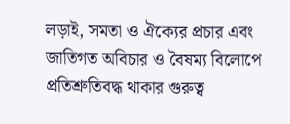লড়াই, সমতা ও ঐক্যের প্রচার এবং জাতিগত অবিচার ও বৈষম্য বিলোপে প্রতিশ্রুতিবদ্ধ থাকার গুরুত্ব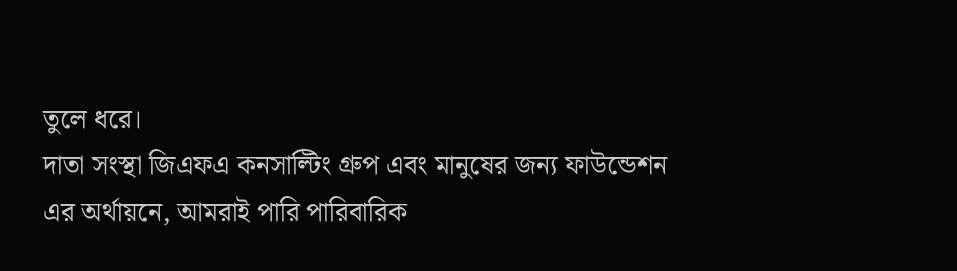তুলে ধরে।
দাতা সংস্থা জিএফএ কনসাল্টিং গ্রুপ এবং মানুষের জন্য ফাউন্ডেশন এর অর্থায়নে, আমরাই পারি পারিবারিক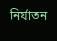নির্যাতন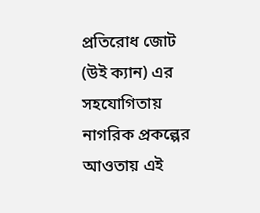প্রতিরোধ জোট (উই ক্যান) এর সহযোগিতায় নাগরিক প্রকল্পের আওতায় এই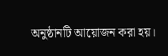অনুষ্ঠানটি আয়োজন করা হয়।